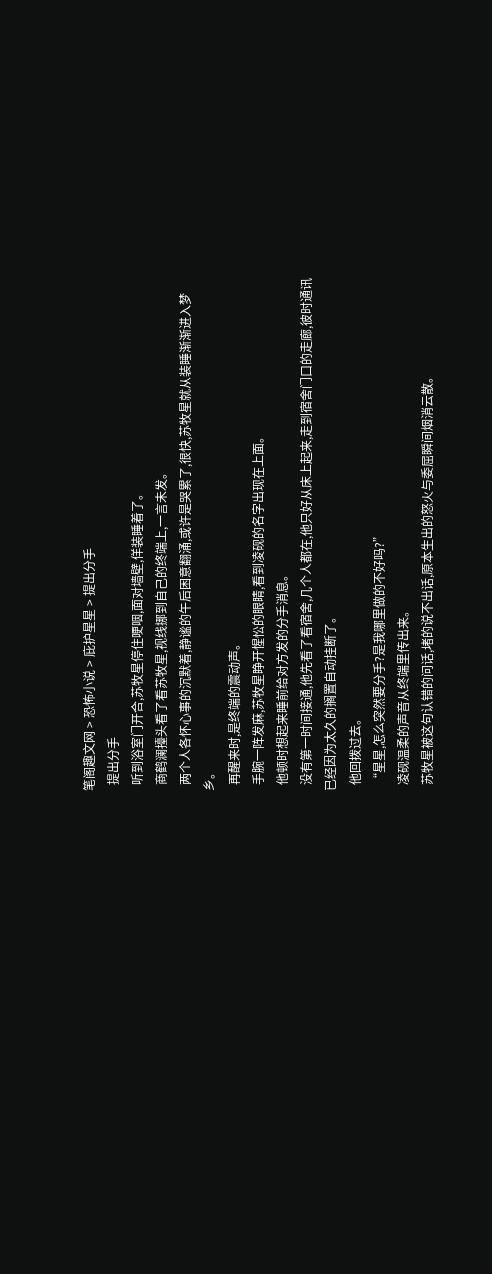笔阁趣文网 > 恐怖小说 > 庇护星星 > 提出分手
  提出分手
  听到浴室门开合,苏牧星停住哽咽,面对墙壁,佯装睡着了。
  商鹤澜擡头看了看苏牧星,视线挪到自己的终端上,一言未发。
  两个人各怀心事的沉默着,静谧的午后困意翻涌,或许是哭累了,很快,苏牧星就从装睡渐渐进入梦乡。
  再醒来时,是终端的震动声。
  手腕一阵发麻,苏牧星睁开惺忪的眼睛,看到凌砚的名字出现在上面。
  他顿时想起来睡前给对方发的分手消息。
  没有第一时间接通,他先看了看宿舍,几个人都在,他只好从床上起来,走到宿舍门口的走廊,彼时通讯已经因为太久的搁置自动挂断了。
  他回拨过去。
  “星星,怎么突然要分手?是我哪里做的不好吗?”
  凌砚温柔的声音从终端里传出来。
  苏牧星被这句认错的问话,堵的说不出话,原本生出的怒火与委屈瞬间烟消云散。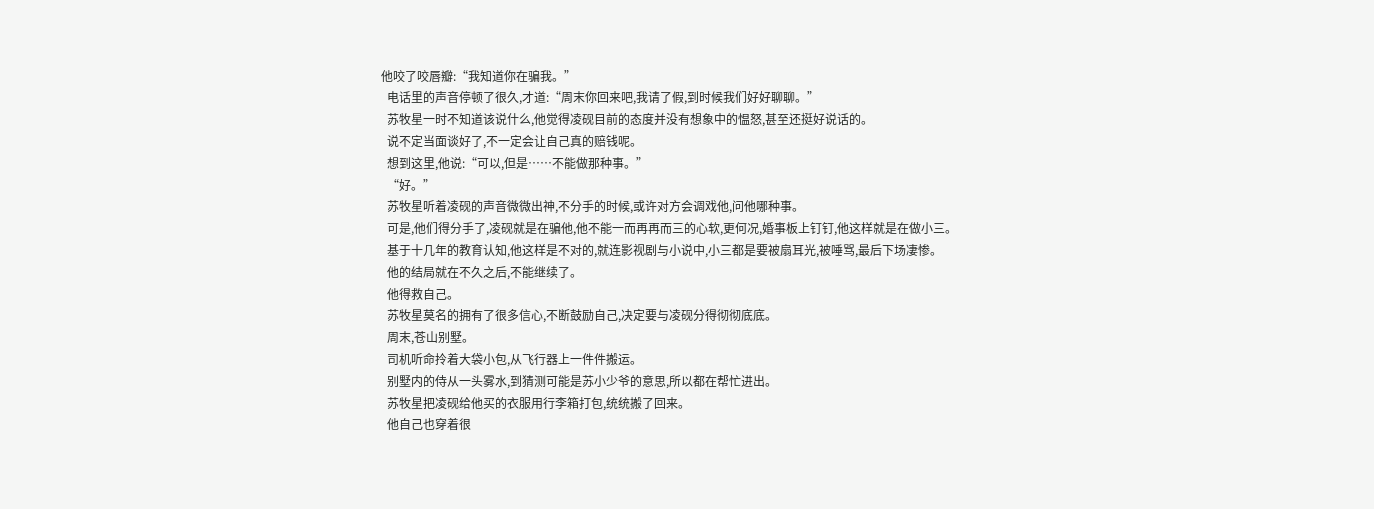他咬了咬唇瓣:“我知道你在骗我。”
  电话里的声音停顿了很久,才道:“周末你回来吧,我请了假,到时候我们好好聊聊。”
  苏牧星一时不知道该说什么,他觉得凌砚目前的态度并没有想象中的愠怒,甚至还挺好说话的。
  说不定当面谈好了,不一定会让自己真的赔钱呢。
  想到这里,他说:“可以,但是……不能做那种事。”
  “好。”
  苏牧星听着凌砚的声音微微出神,不分手的时候,或许对方会调戏他,问他哪种事。
  可是,他们得分手了,凌砚就是在骗他,他不能一而再再而三的心软,更何况,婚事板上钉钉,他这样就是在做小三。
  基于十几年的教育认知,他这样是不对的,就连影视剧与小说中,小三都是要被扇耳光,被唾骂,最后下场凄惨。
  他的结局就在不久之后,不能继续了。
  他得救自己。
  苏牧星莫名的拥有了很多信心,不断鼓励自己,决定要与凌砚分得彻彻底底。
  周末,苍山别墅。
  司机听命拎着大袋小包,从飞行器上一件件搬运。
  别墅内的侍从一头雾水,到猜测可能是苏小少爷的意思,所以都在帮忙进出。
  苏牧星把凌砚给他买的衣服用行李箱打包,统统搬了回来。
  他自己也穿着很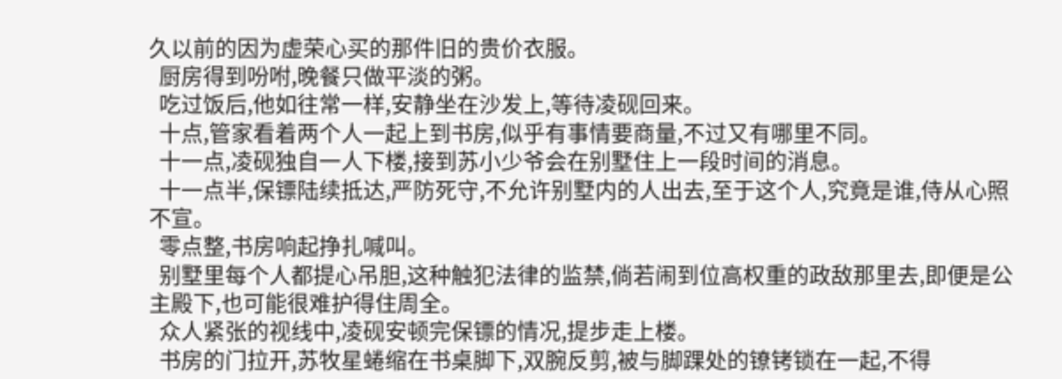久以前的因为虚荣心买的那件旧的贵价衣服。
  厨房得到吩咐,晚餐只做平淡的粥。
  吃过饭后,他如往常一样,安静坐在沙发上,等待凌砚回来。
  十点,管家看着两个人一起上到书房,似乎有事情要商量,不过又有哪里不同。
  十一点,凌砚独自一人下楼,接到苏小少爷会在别墅住上一段时间的消息。
  十一点半,保镖陆续抵达,严防死守,不允许别墅内的人出去,至于这个人,究竟是谁,侍从心照不宣。
  零点整,书房响起挣扎喊叫。
  别墅里每个人都提心吊胆,这种触犯法律的监禁,倘若闹到位高权重的政敌那里去,即便是公主殿下,也可能很难护得住周全。
  众人紧张的视线中,凌砚安顿完保镖的情况,提步走上楼。
  书房的门拉开,苏牧星蜷缩在书桌脚下,双腕反剪,被与脚踝处的镣铐锁在一起,不得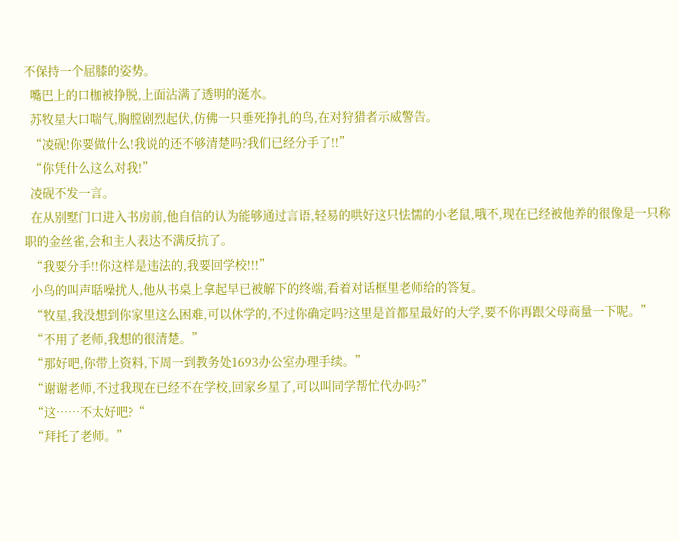不保持一个屈膝的姿势。
  嘴巴上的口枷被挣脱,上面沾满了透明的涎水。
  苏牧星大口喘气,胸膛剧烈起伏,仿佛一只垂死挣扎的鸟,在对狩猎者示威警告。
  “凌砚!你要做什么!我说的还不够清楚吗?我们已经分手了!!”
  “你凭什么这么对我!”
  凌砚不发一言。
  在从别墅门口进入书房前,他自信的认为能够通过言语,轻易的哄好这只怯懦的小老鼠,哦不,现在已经被他养的很像是一只称职的金丝雀,会和主人表达不满反抗了。
  “我要分手!!你这样是违法的,我要回学校!!!”
  小鸟的叫声聒噪扰人,他从书桌上拿起早已被解下的终端,看着对话框里老师给的答复。
  “牧星,我没想到你家里这么困难,可以休学的,不过你确定吗?这里是首都星最好的大学,要不你再跟父母商量一下呢。”
  “不用了老师,我想的很清楚。”
  “那好吧,你带上资料,下周一到教务处1693办公室办理手续。”
  “谢谢老师,不过我现在已经不在学校,回家乡星了,可以叫同学帮忙代办吗?”
  “这……不太好吧?“
  “拜托了老师。”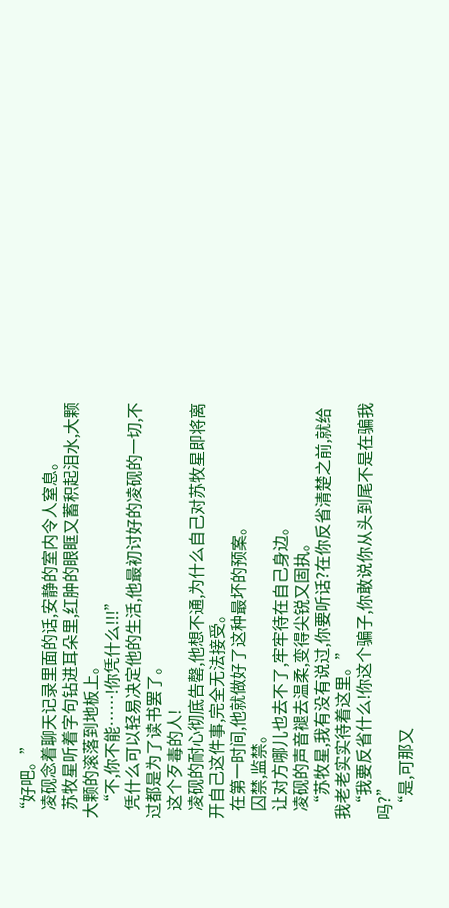“好吧。”
  凌砚念着聊天记录里面的话,安静的室内令人窒息。
  苏牧星听着字句钻进耳朵里,红肿的眼眶又蓄积起泪水,大颗大颗的滚落到地板上。
  “不,你不能……!你凭什么!!!”
  凭什么可以轻易决定他的生活,他最初讨好的凌砚的一切,不过都是为了读书罢了。
  这个歹毒的人!
  凌砚的耐心彻底告罄,他想不通,为什么自己对苏牧星即将离开自己这件事,完全无法接受。
  在第一时间,他就做好了这种最坏的预案。
  囚禁,监禁。
  让对方哪儿也去不了,牢牢待在自己身边。
  凌砚的声音褪去温柔,变得尖锐又固执。
  “苏牧星,我有没有说过,你要听话?在你反省清楚之前,就给我老老实实待着这里。”
  “我要反省什么!你这个骗子,你敢说你从头到尾不是在骗我吗?”
  “是,可那又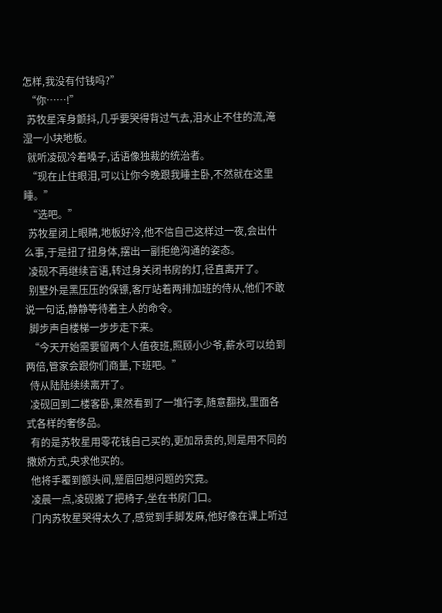怎样,我没有付钱吗?”
  “你……!”
  苏牧星浑身颤抖,几乎要哭得背过气去,泪水止不住的流,淹湿一小块地板。
  就听凌砚冷着嗓子,话语像独裁的统治者。
  “现在止住眼泪,可以让你今晚跟我睡主卧,不然就在这里睡。”
  “选吧。”
  苏牧星闭上眼睛,地板好冷,他不信自己这样过一夜,会出什么事,于是扭了扭身体,摆出一副拒绝沟通的姿态。
  凌砚不再继续言语,转过身关闭书房的灯,径直离开了。
  别墅外是黑压压的保镖,客厅站着两排加班的侍从,他们不敢说一句话,静静等待着主人的命令。
  脚步声自楼梯一步步走下来。
  “今天开始需要留两个人值夜班,照顾小少爷,薪水可以给到两倍,管家会跟你们商量,下班吧。”
  侍从陆陆续续离开了。
  凌砚回到二楼客卧,果然看到了一堆行李,随意翻找,里面各式各样的奢侈品。
  有的是苏牧星用零花钱自己买的,更加昂贵的,则是用不同的撒娇方式,央求他买的。
  他将手覆到额头间,蹙眉回想问题的究竟。
  凌晨一点,凌砚搬了把椅子,坐在书房门口。
  门内苏牧星哭得太久了,感觉到手脚发麻,他好像在课上听过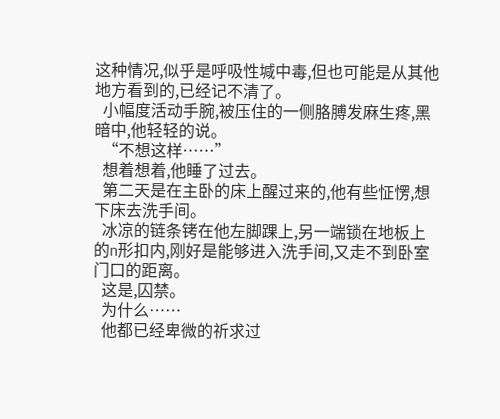这种情况,似乎是呼吸性堿中毒,但也可能是从其他地方看到的,已经记不清了。
  小幅度活动手腕,被压住的一侧胳膊发麻生疼,黑暗中,他轻轻的说。
  “不想这样……”
  想着想着,他睡了过去。
  第二天是在主卧的床上醒过来的,他有些怔愣,想下床去洗手间。
  冰凉的链条铐在他左脚踝上,另一端锁在地板上的n形扣内,刚好是能够进入洗手间,又走不到卧室门口的距离。
  这是,囚禁。
  为什么……
  他都已经卑微的祈求过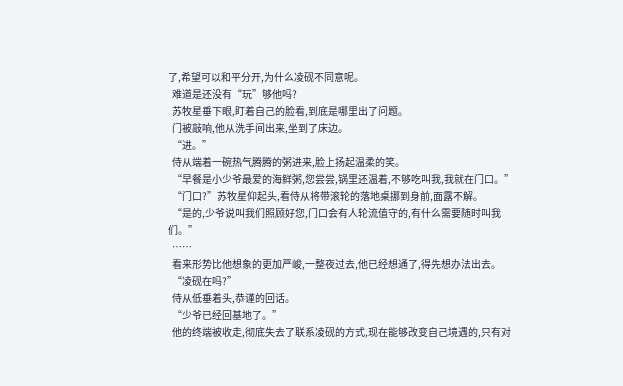了,希望可以和平分开,为什么凌砚不同意呢。
  难道是还没有“玩”够他吗?
  苏牧星垂下眼,盯着自己的脸看,到底是哪里出了问题。
  门被敲响,他从洗手间出来,坐到了床边。
  “进。”
  侍从端着一碗热气腾腾的粥进来,脸上扬起温柔的笑。
  “早餐是小少爷最爱的海鲜粥,您尝尝,锅里还温着,不够吃叫我,我就在门口。”
  “门口?”苏牧星仰起头,看侍从将带滚轮的落地桌挪到身前,面露不解。
  “是的,少爷说叫我们照顾好您,门口会有人轮流值守的,有什么需要随时叫我们。”
  ……
  看来形势比他想象的更加严峻,一整夜过去,他已经想通了,得先想办法出去。
  “凌砚在吗?”
  侍从低垂着头,恭谨的回话。
  “少爷已经回基地了。”
  他的终端被收走,彻底失去了联系凌砚的方式,现在能够改变自己境遇的,只有对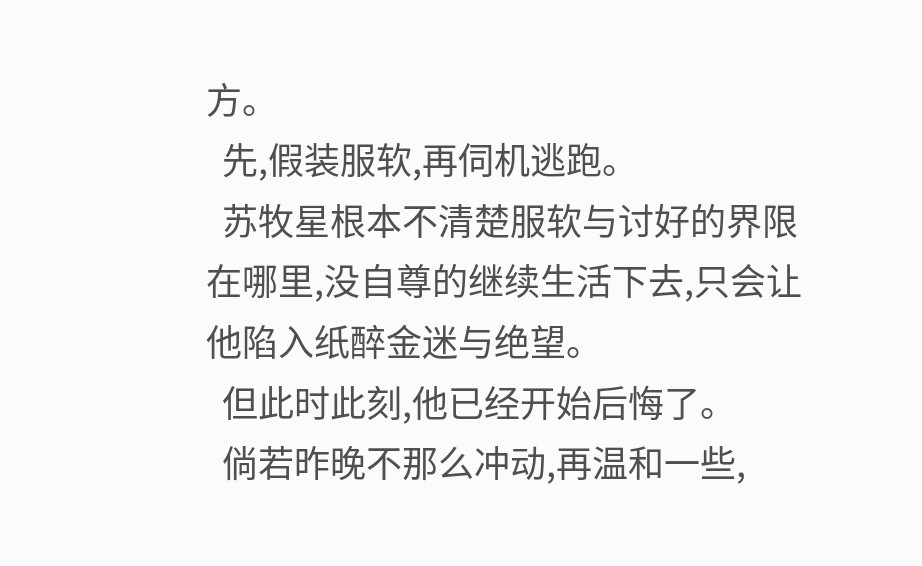方。
  先,假装服软,再伺机逃跑。
  苏牧星根本不清楚服软与讨好的界限在哪里,没自尊的继续生活下去,只会让他陷入纸醉金迷与绝望。
  但此时此刻,他已经开始后悔了。
  倘若昨晚不那么冲动,再温和一些,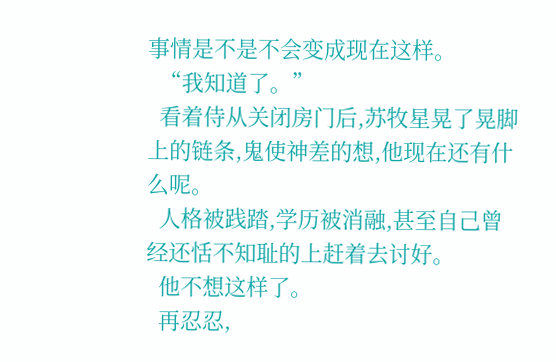事情是不是不会变成现在这样。
  “我知道了。”
  看着侍从关闭房门后,苏牧星晃了晃脚上的链条,鬼使神差的想,他现在还有什么呢。
  人格被践踏,学历被消融,甚至自己曾经还恬不知耻的上赶着去讨好。
  他不想这样了。
  再忍忍,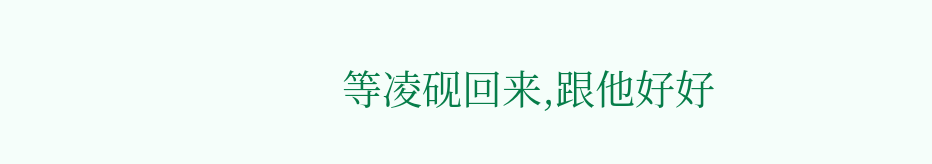等凌砚回来,跟他好好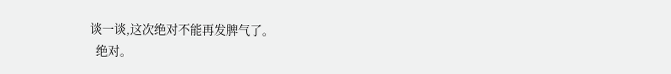谈一谈,这次绝对不能再发脾气了。
  绝对。